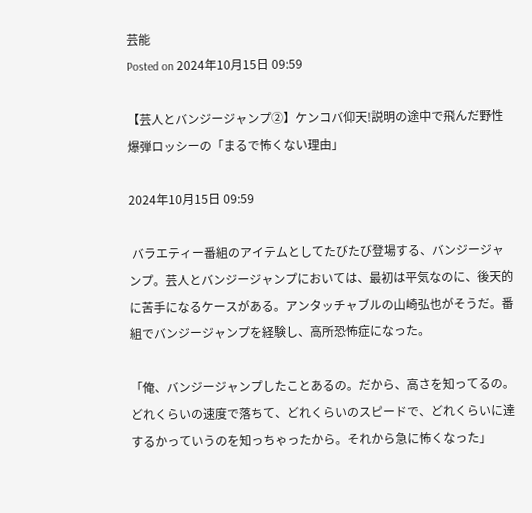芸能
Posted on 2024年10月15日 09:59

【芸人とバンジージャンプ②】ケンコバ仰天!説明の途中で飛んだ野性爆弾ロッシーの「まるで怖くない理由」

2024年10月15日 09:59

 バラエティー番組のアイテムとしてたびたび登場する、バンジージャンプ。芸人とバンジージャンプにおいては、最初は平気なのに、後天的に苦手になるケースがある。アンタッチャブルの山崎弘也がそうだ。番組でバンジージャンプを経験し、高所恐怖症になった。

「俺、バンジージャンプしたことあるの。だから、高さを知ってるの。どれくらいの速度で落ちて、どれくらいのスピードで、どれくらいに達するかっていうのを知っちゃったから。それから急に怖くなった」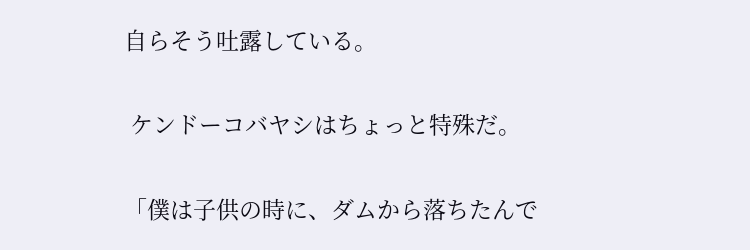自らそう吐露している。

 ケンドーコバヤシはちょっと特殊だ。

「僕は子供の時に、ダムから落ちたんで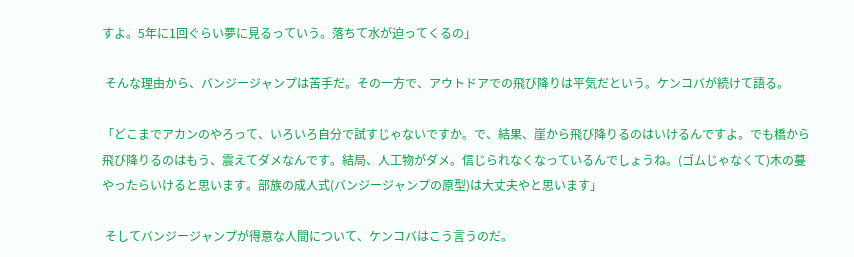すよ。5年に1回ぐらい夢に見るっていう。落ちて水が迫ってくるの」

 そんな理由から、バンジージャンプは苦手だ。その一方で、アウトドアでの飛び降りは平気だという。ケンコバが続けて語る。

「どこまでアカンのやろって、いろいろ自分で試すじゃないですか。で、結果、崖から飛び降りるのはいけるんですよ。でも橋から飛び降りるのはもう、震えてダメなんです。結局、人工物がダメ。信じられなくなっているんでしょうね。(ゴムじゃなくて)木の蔓やったらいけると思います。部族の成人式(バンジージャンプの原型)は大丈夫やと思います」

 そしてバンジージャンプが得意な人間について、ケンコバはこう言うのだ。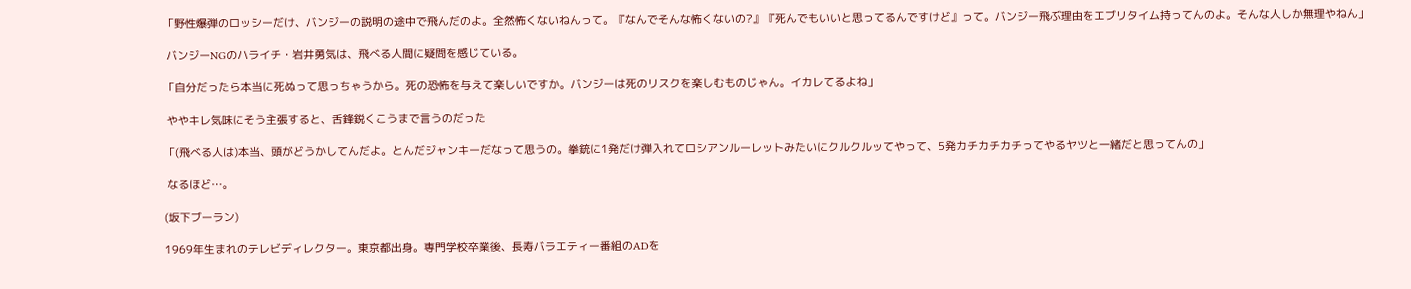「野性爆弾のロッシーだけ、バンジーの説明の途中で飛んだのよ。全然怖くないねんって。『なんでそんな怖くないの?』『死んでもいいと思ってるんですけど』って。バンジー飛ぶ理由をエブリタイム持ってんのよ。そんな人しか無理やねん」

 バンジーNGのハライチ・岩井勇気は、飛べる人間に疑問を感じている。

「自分だったら本当に死ぬって思っちゃうから。死の恐怖を与えて楽しいですか。バンジーは死のリスクを楽しむものじゃん。イカレてるよね」

 ややキレ気味にそう主張すると、舌鋒鋭くこうまで言うのだった

「(飛べる人は)本当、頭がどうかしてんだよ。とんだジャンキーだなって思うの。拳銃に1発だけ弾入れてロシアンルーレットみたいにクルクルッてやって、5発カチカチカチってやるヤツと一緒だと思ってんの」

 なるほど…。

(坂下ブーラン)

1969年生まれのテレビディレクター。東京都出身。専門学校卒業後、長寿バラエティー番組のADを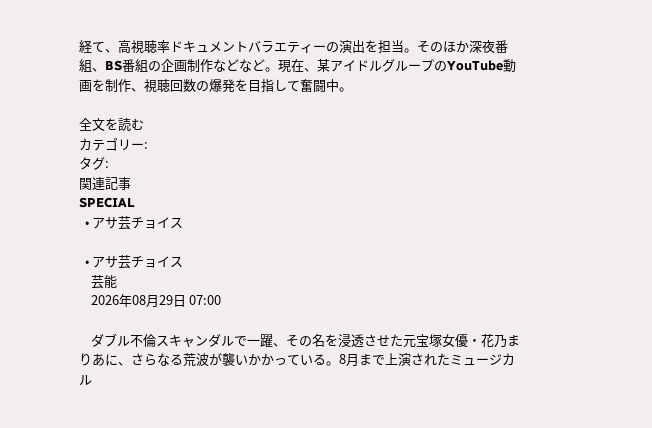経て、高視聴率ドキュメントバラエティーの演出を担当。そのほか深夜番組、BS番組の企画制作などなど。現在、某アイドルグループのYouTube動画を制作、視聴回数の爆発を目指して奮闘中。

全文を読む
カテゴリー:
タグ:
関連記事
SPECIAL
  • アサ芸チョイス

  • アサ芸チョイス
    芸能
    2026年08月29日 07:00

    ダブル不倫スキャンダルで一躍、その名を浸透させた元宝塚女優・花乃まりあに、さらなる荒波が襲いかかっている。8月まで上演されたミュージカル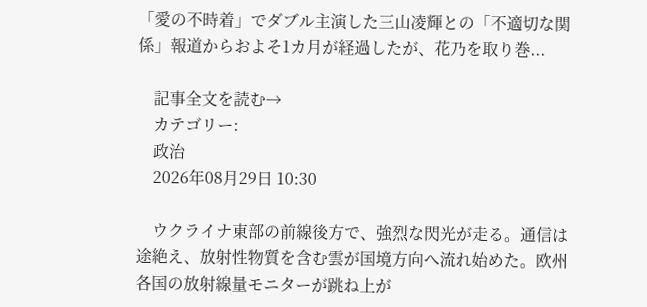「愛の不時着」でダブル主演した三山凌輝との「不適切な関係」報道からおよそ1カ月が経過したが、花乃を取り巻...

    記事全文を読む→
    カテゴリー:
    政治
    2026年08月29日 10:30

    ウクライナ東部の前線後方で、強烈な閃光が走る。通信は途絶え、放射性物質を含む雲が国境方向へ流れ始めた。欧州各国の放射線量モニターが跳ね上が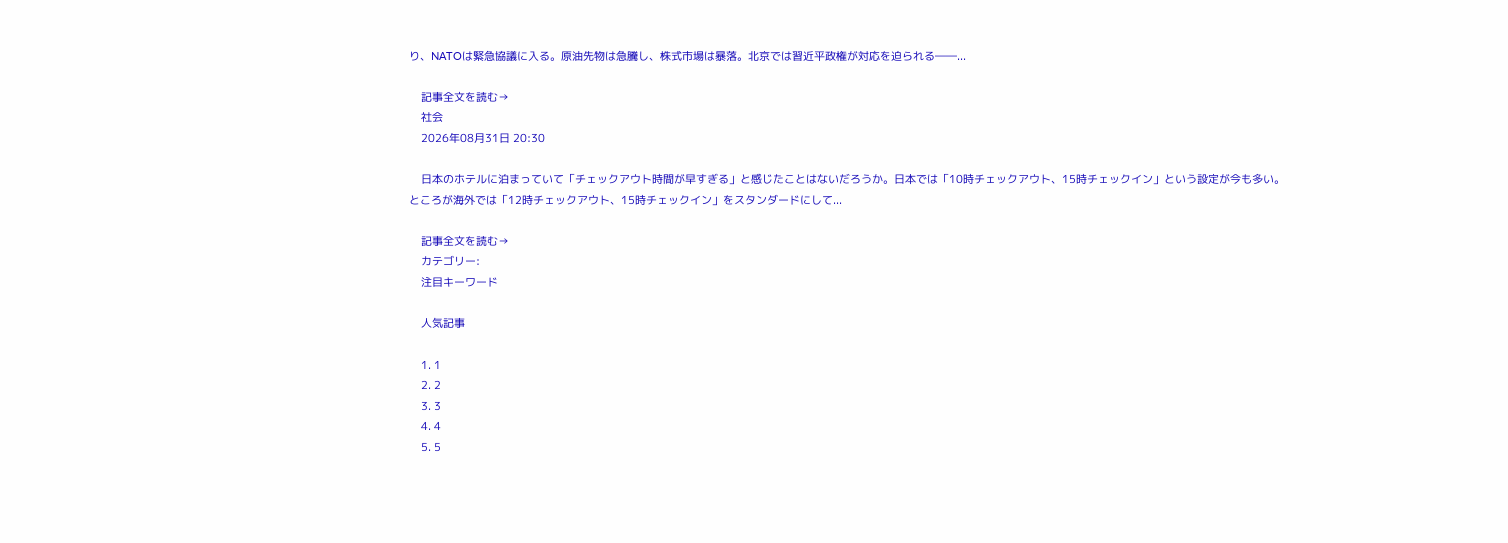り、NATOは緊急協議に入る。原油先物は急騰し、株式市場は暴落。北京では習近平政権が対応を迫られる――...

    記事全文を読む→
    社会
    2026年08月31日 20:30

    日本のホテルに泊まっていて「チェックアウト時間が早すぎる」と感じたことはないだろうか。日本では「10時チェックアウト、15時チェックイン」という設定が今も多い。ところが海外では「12時チェックアウト、15時チェックイン」をスタンダードにして...

    記事全文を読む→
    カテゴリー:
    注目キーワード

    人気記事

    1. 1
    2. 2
    3. 3
    4. 4
    5. 5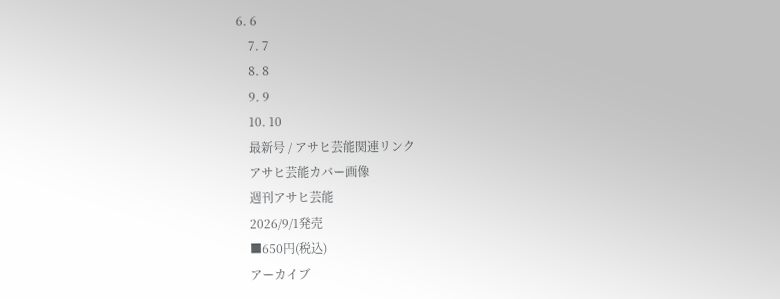6. 6
    7. 7
    8. 8
    9. 9
    10. 10
    最新号 / アサヒ芸能関連リンク
    アサヒ芸能カバー画像
    週刊アサヒ芸能
    2026/9/1発売
    ■650円(税込)
    アーカイブ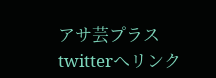アサ芸プラス twitterへリンク